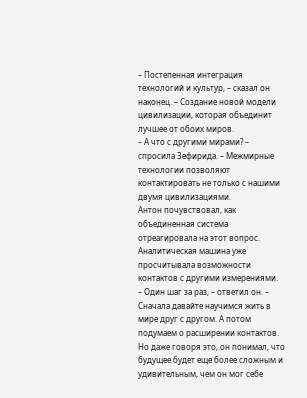– Постепенная интеграция технологий и культур, – сказал он наконец. – Создание новой модели цивилизации, которая объединит лучшее от обоих миров.
– А что с другими мирами? – спросила Зефирида. – Межмирные технологии позволяют контактировать не только с нашими двумя цивилизациями.
Антон почувствовал, как объединенная система отреагировала на этот вопрос. Аналитическая машина уже просчитывала возможности контактов с другими измерениями.
– Один шаг за раз, – ответил он. – Сначала давайте научимся жить в мире друг с другом. А потом подумаем о расширении контактов.
Но даже говоря это, он понимал, что будущее будет еще более сложным и удивительным, чем он мог себе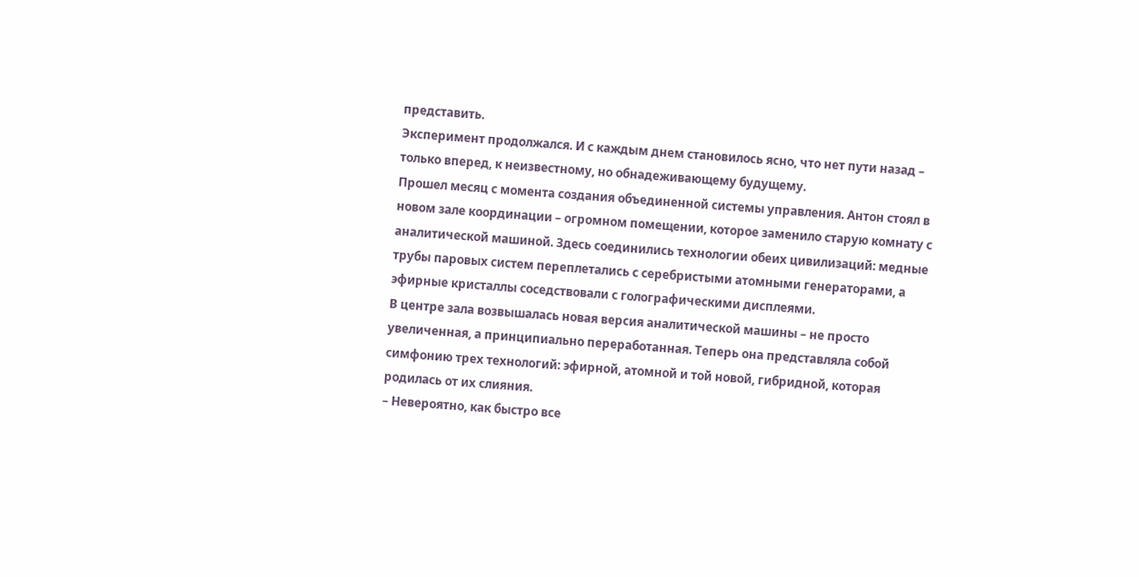представить.
Эксперимент продолжался. И с каждым днем становилось ясно, что нет пути назад – только вперед, к неизвестному, но обнадеживающему будущему.
Прошел месяц с момента создания объединенной системы управления. Антон стоял в новом зале координации – огромном помещении, которое заменило старую комнату с аналитической машиной. Здесь соединились технологии обеих цивилизаций: медные трубы паровых систем переплетались с серебристыми атомными генераторами, а эфирные кристаллы соседствовали с голографическими дисплеями.
В центре зала возвышалась новая версия аналитической машины – не просто увеличенная, а принципиально переработанная. Теперь она представляла собой симфонию трех технологий: эфирной, атомной и той новой, гибридной, которая родилась от их слияния.
– Невероятно, как быстро все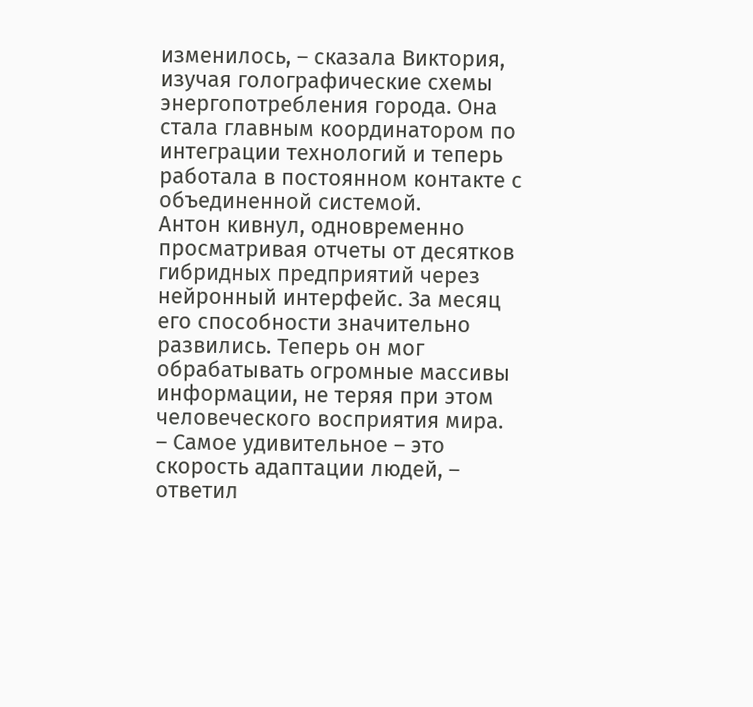изменилось, – сказала Виктория, изучая голографические схемы энергопотребления города. Она стала главным координатором по интеграции технологий и теперь работала в постоянном контакте с объединенной системой.
Антон кивнул, одновременно просматривая отчеты от десятков гибридных предприятий через нейронный интерфейс. За месяц его способности значительно развились. Теперь он мог обрабатывать огромные массивы информации, не теряя при этом человеческого восприятия мира.
– Самое удивительное – это скорость адаптации людей, – ответил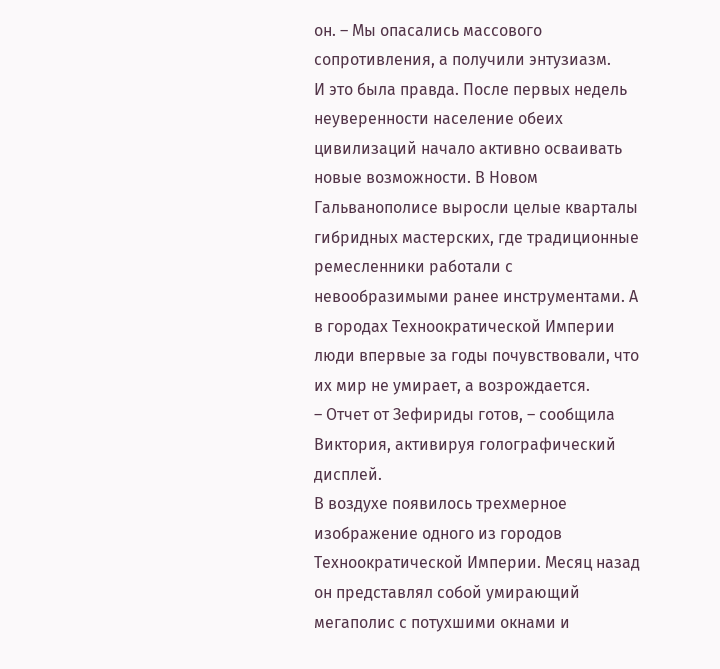он. – Мы опасались массового сопротивления, а получили энтузиазм.
И это была правда. После первых недель неуверенности население обеих цивилизаций начало активно осваивать новые возможности. В Новом Гальванополисе выросли целые кварталы гибридных мастерских, где традиционные ремесленники работали с невообразимыми ранее инструментами. А в городах Техноократической Империи люди впервые за годы почувствовали, что их мир не умирает, а возрождается.
– Отчет от Зефириды готов, – сообщила Виктория, активируя голографический дисплей.
В воздухе появилось трехмерное изображение одного из городов Техноократической Империи. Месяц назад он представлял собой умирающий мегаполис с потухшими окнами и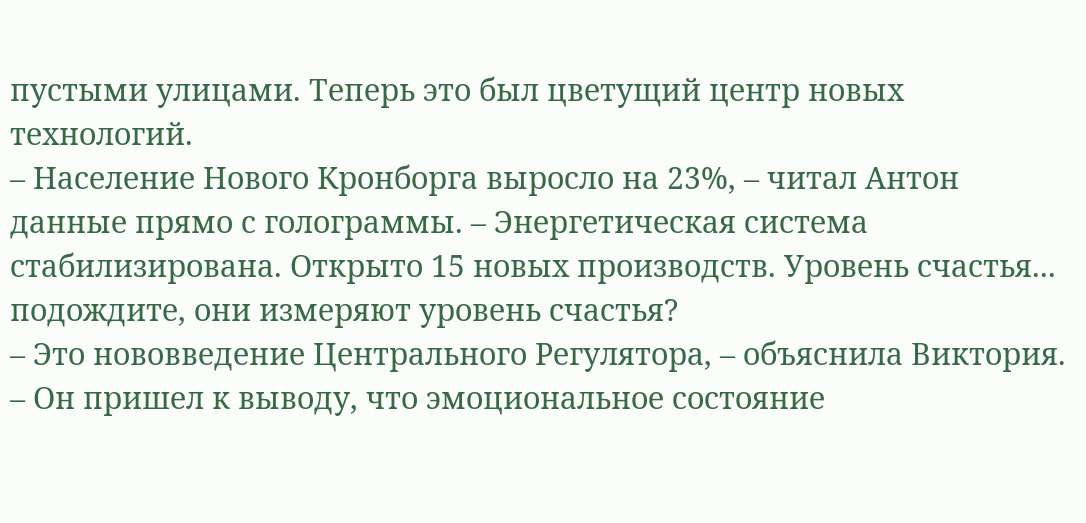пустыми улицами. Теперь это был цветущий центр новых технологий.
– Население Нового Кронборга выросло на 23%, – читал Антон данные прямо с голограммы. – Энергетическая система стабилизирована. Открыто 15 новых производств. Уровень счастья... подождите, они измеряют уровень счастья?
– Это нововведение Центрального Регулятора, – объяснила Виктория. – Он пришел к выводу, что эмоциональное состояние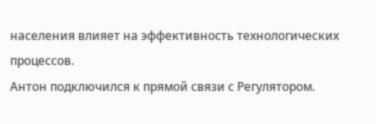населения влияет на эффективность технологических процессов.
Антон подключился к прямой связи с Регулятором.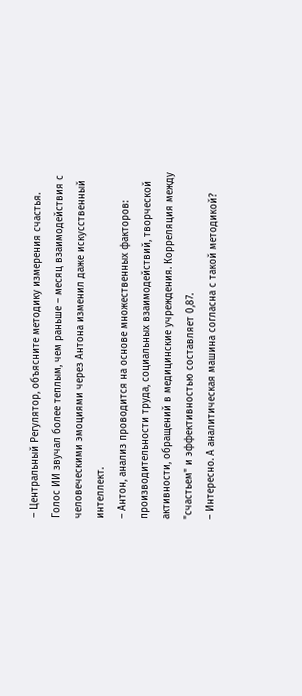– Центральный Регулятор, объясните методику измерения счастья.
Голос ИИ звучал более теплым, чем раньше – месяц взаимодействия с человеческими эмоциями через Антона изменил даже искусственный интеллект.
– Антон, анализ проводится на основе множественных факторов: производительности труда, социальных взаимодействий, творческой активности, обращений в медицинские учреждения. Корреляция между "счастьем" и эффективностью составляет 0,87.
– Интересно. А аналитическая машина согласна с такой методикой?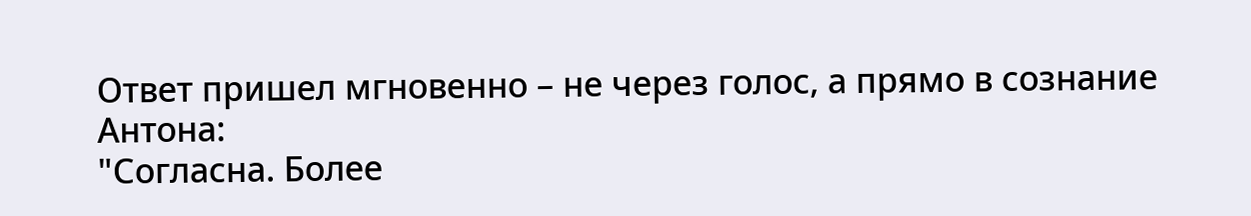Ответ пришел мгновенно – не через голос, а прямо в сознание Антона:
"Согласна. Более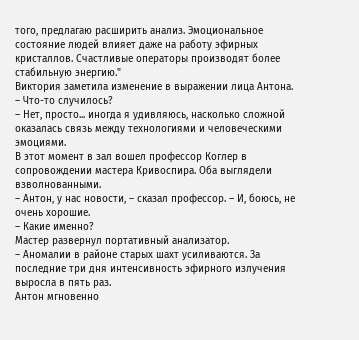того, предлагаю расширить анализ. Эмоциональное состояние людей влияет даже на работу эфирных кристаллов. Счастливые операторы производят более стабильную энергию."
Виктория заметила изменение в выражении лица Антона.
– Что-то случилось?
– Нет, просто... иногда я удивляюсь, насколько сложной оказалась связь между технологиями и человеческими эмоциями.
В этот момент в зал вошел профессор Коглер в сопровождении мастера Кривоспира. Оба выглядели взволнованными.
– Антон, у нас новости, – сказал профессор. – И, боюсь, не очень хорошие.
– Какие именно?
Мастер развернул портативный анализатор.
– Аномалии в районе старых шахт усиливаются. За последние три дня интенсивность эфирного излучения выросла в пять раз.
Антон мгновенно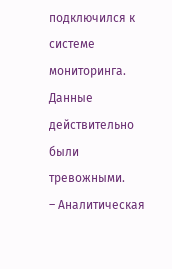подключился к системе мониторинга. Данные действительно были тревожными.
– Аналитическая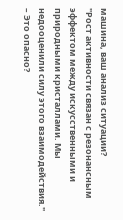машина, ваш анализ ситуации?
"Рост активности связан с резонансным эффектом между искусственными и природными кристаллами. Мы недооценили силу этого взаимодействия."
– Это опасно?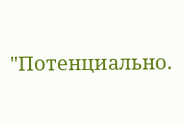"Потенциально.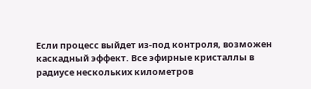Если процесс выйдет из-под контроля, возможен каскадный эффект. Все эфирные кристаллы в радиусе нескольких километров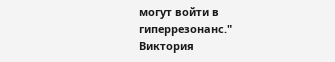могут войти в гиперрезонанс."
Виктория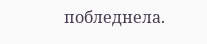побледнела.